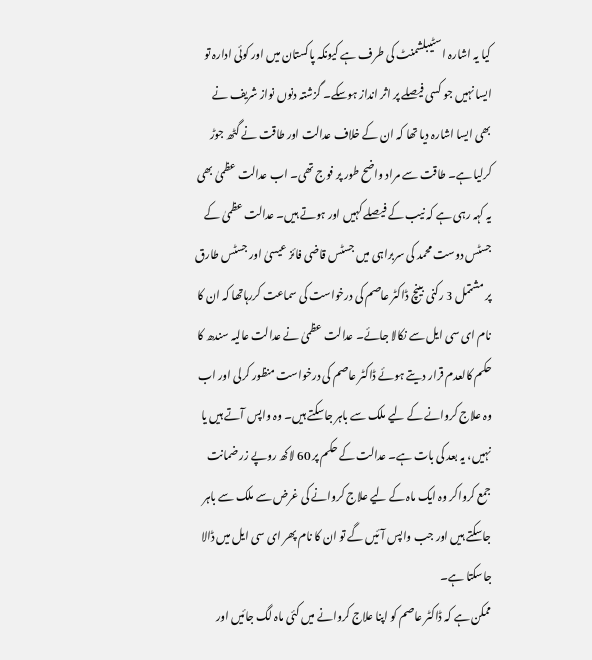کیا یہ اشارہ اسٹیبلشمنٹ کی طرف ہے کیونکہ پاکستان میں اور کوئی ادارہ تو ایسا نہیں جو کسی فیصلے پر اثر انداز ہوسکے۔ گزشتہ دنوں نواز شریف نے بھی ایسا اشارہ دیا تھا کہ ان کے خلاف عدالت اور طاقت نے گٹھ جوڑ کرلیا ہے۔ طاقت سے مراد واضح طور پر فوج تھی۔ اب عدالت عظمیٰ بھی یہ کہہ رہی ہے کہ نیب کے فیصلے کہیں اور ہوتے ہیں۔ عدالت عظمیٰ کے جسٹس دوست محمد کی سربراہی میں جسٹس قاضی فائز عیسیٰ اور جسٹس طارق پر مشتمل 3 رکنی بینچ ڈاکٹر عاصم کی درخواست کی سماعت کررہاتھا کہ ان کا نام ای سی ایل سے نکالا جائے۔ عدالت عظمیٰ نے عدالت عالیہ سندھ کا حکم کالعدم قرار دیتے ہوئے ڈاکٹر عاصم کی درخواست منظور کرلی اور اب وہ علاج کروانے کے لیے ملک سے باہر جاسکتے ہیں۔ وہ واپس آتے ہیں یا نہیں، یہ بعد کی بات ہے۔ عدالت کے حکم پر 60 لاکھ روپے زر ضمانت جمع کرواکر وہ ایک ماہ کے لیے علاج کروانے کی غرض سے ملک سے باہر جاسکتے ہیں اور جب واپس آئیں گے تو ان کا نام پھر ای سی ایل میں ڈالا جاسکتا ہے۔
ممکن ہے کہ ڈاکٹر عاصم کو اپنا علاج کروانے میں کئی ماہ لگ جائیں اور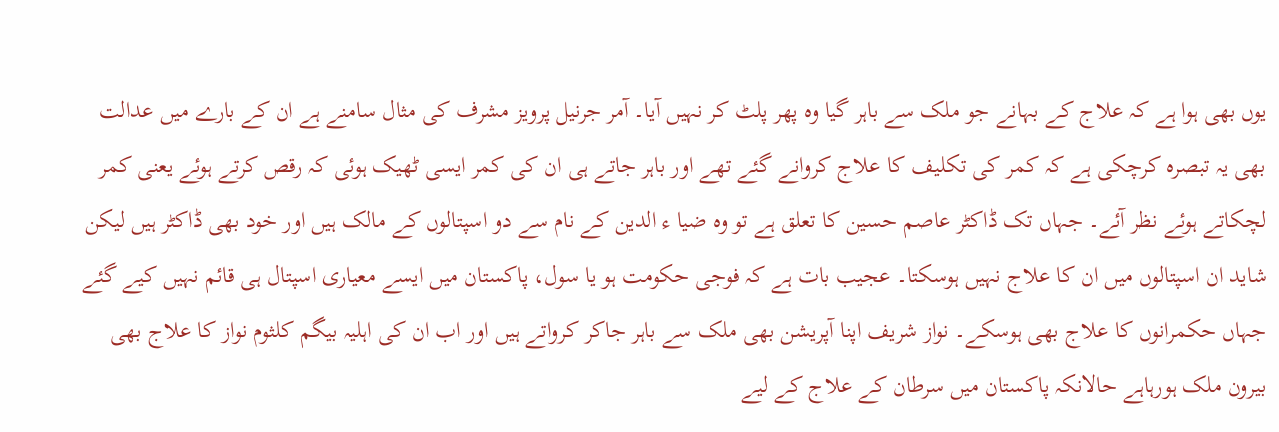یوں بھی ہوا ہے کہ علاج کے بہانے جو ملک سے باہر گیا وہ پھر پلٹ کر نہیں آیا۔ آمر جرنیل پرویز مشرف کی مثال سامنے ہے ان کے بارے میں عدالت بھی یہ تبصرہ کرچکی ہے کہ کمر کی تکلیف کا علاج کروانے گئے تھے اور باہر جاتے ہی ان کی کمر ایسی ٹھیک ہوئی کہ رقص کرتے ہوئے یعنی کمر لچکاتے ہوئے نظر آئے۔ جہاں تک ڈاکٹر عاصم حسین کا تعلق ہے تو وہ ضیا ء الدین کے نام سے دو اسپتالوں کے مالک ہیں اور خود بھی ڈاکٹر ہیں لیکن شاید ان اسپتالوں میں ان کا علاج نہیں ہوسکتا۔ عجیب بات ہے کہ فوجی حکومت ہو یا سول، پاکستان میں ایسے معیاری اسپتال ہی قائم نہیں کیے گئے جہاں حکمرانوں کا علاج بھی ہوسکے۔ نواز شریف اپنا آپریشن بھی ملک سے باہر جاکر کرواتے ہیں اور اب ان کی اہلیہ بیگم کلثوم نواز کا علاج بھی بیرون ملک ہورہاہے حالانکہ پاکستان میں سرطان کے علاج کے لیے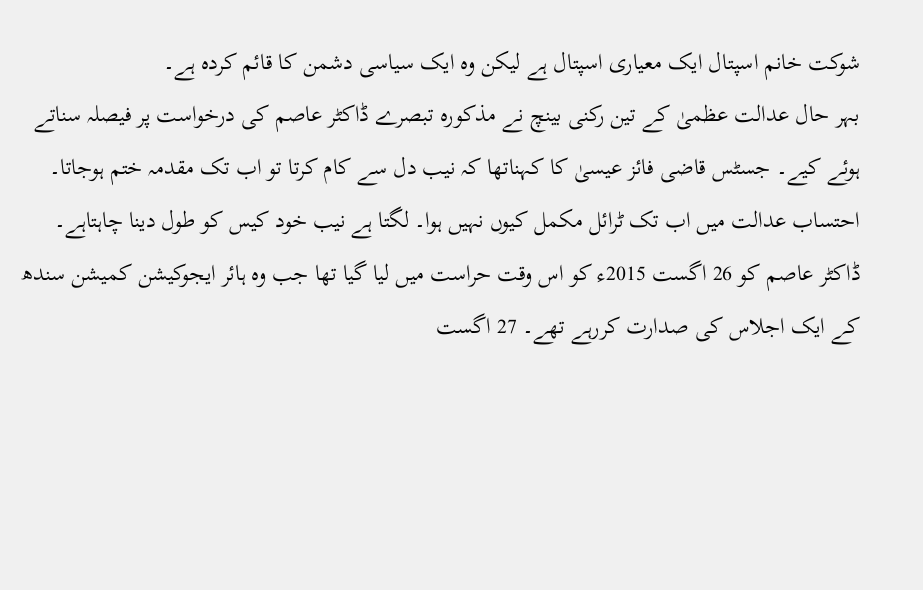شوکت خانم اسپتال ایک معیاری اسپتال ہے لیکن وہ ایک سیاسی دشمن کا قائم کردہ ہے۔
بہر حال عدالت عظمیٰ کے تین رکنی بینچ نے مذکورہ تبصرے ڈاکٹر عاصم کی درخواست پر فیصلہ سناتے ہوئے کیے۔ جسٹس قاضی فائز عیسیٰ کا کہناتھا کہ نیب دل سے کام کرتا تو اب تک مقدمہ ختم ہوجاتا۔ احتساب عدالت میں اب تک ٹرائل مکمل کیوں نہیں ہوا۔ لگتا ہے نیب خود کیس کو طول دینا چاہتاہے۔ ڈاکٹر عاصم کو 26 اگست 2015ء کو اس وقت حراست میں لیا گیا تھا جب وہ ہائر ایجوکیشن کمیشن سندھ کے ایک اجلاس کی صدارت کررہے تھے۔ 27 اگست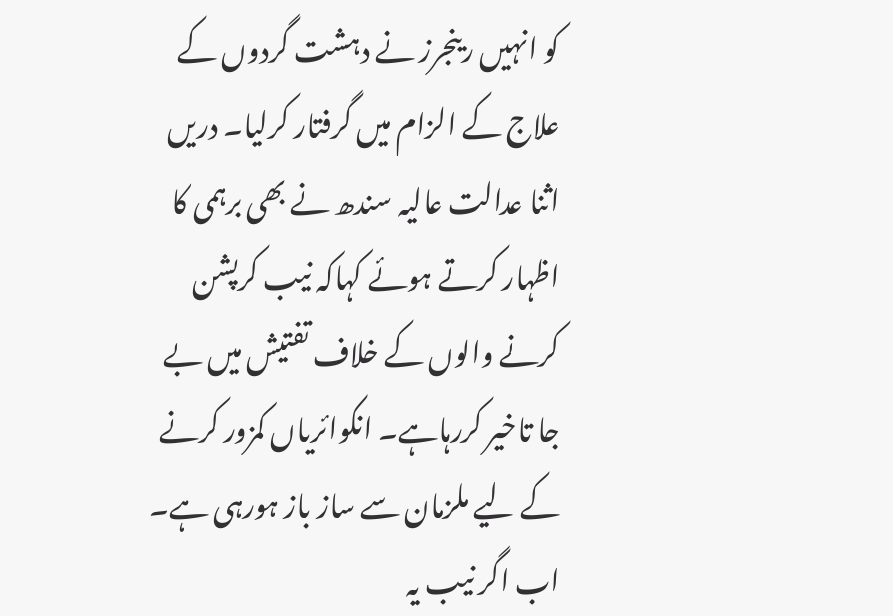کو انہیں رینجرز نے دہشت گردوں کے علاج کے الزام میں گرفتار کرلیا۔ دریں اثنا عدالت عالیہ سندھ نے بھی برہمی کا اظہار کرتے ہوئے کہاکہ نیب کرپشن کرنے والوں کے خلاف تفتیش میں بے جا تاخیر کررہاہے۔ انکوائریاں کمزور کرنے کے لیے ملزمان سے ساز باز ہورہی ہے۔ اب اگر نیب یہ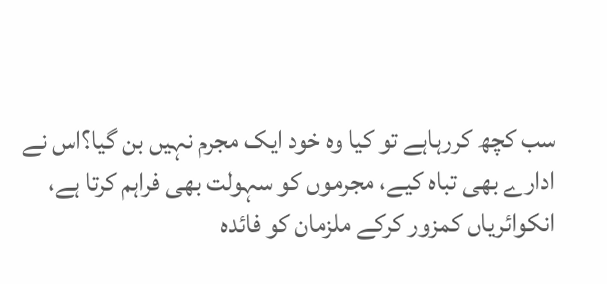سب کچھ کررہاہے تو کیا وہ خود ایک مجرم نہیں بن گیا؟اس نے ادارے بھی تباہ کیے، مجرموں کو سہولت بھی فراہم کرتا ہے، انکوائریاں کمزور کرکے ملزمان کو فائدہ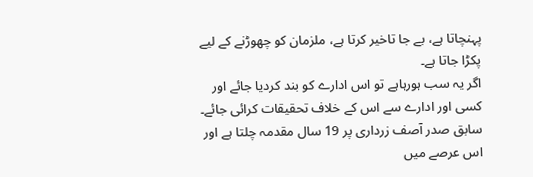پہنچاتا ہے، بے جا تاخیر کرتا ہے، ملزمان کو چھوڑنے کے لیے پکڑا جاتا ہے۔
اگر یہ سب ہورہاہے تو اس ادارے کو بند کردیا جائے اور کسی اور ادارے سے اس کے خلاف تحقیقات کرائی جائے۔ سابق صدر آصف زرداری پر 19 سال مقدمہ چلتا ہے اور اس عرصے میں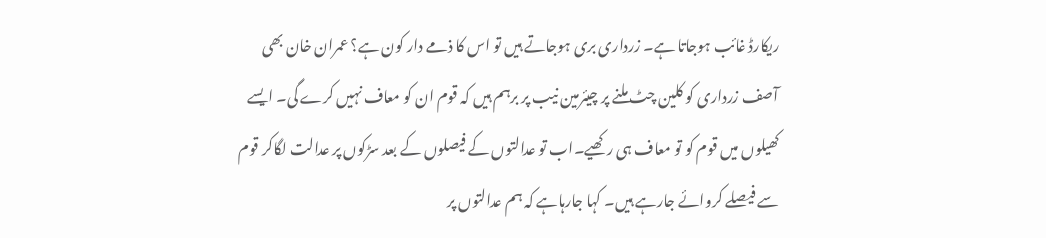ریکارڈ غائب ہوجاتا ہے۔ زرداری بری ہوجاتے ہیں تو اس کا ذمے دار کون ہے؟ عمران خان بھی آصف زرداری کو کلین چٹ ملنے پر چیئرمین نیب پر برہم ہیں کہ قوم ان کو معاف نہیں کرے گی۔ ایسے کھیلوں میں قوم کو تو معاف ہی رکھیے۔اب تو عدالتوں کے فیصلوں کے بعد سڑکوں پر عدالت لگاکر قوم سے فیصلے کروائے جارہے ہیں۔ کہا جارہاہے کہ ہم عدالتوں پر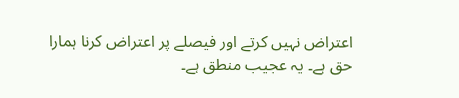اعتراض نہیں کرتے اور فیصلے پر اعتراض کرنا ہمارا حق ہے۔ یہ عجیب منطق ہے۔